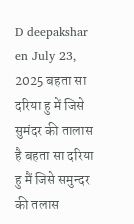D deepakshar en July 23, 2025 बहता सा दरिया हु में जिसे सुमंदर की तालास है बहता सा दरिया हु मैं जिसे समुन्दर की तलास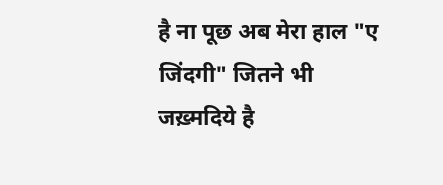है ना पूछ अब मेरा हाल "ए जिंदगी" जितने भी जख़्मदिये है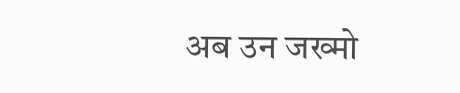अब उन जख्मो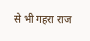से भी गहरा राज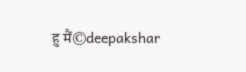हु मैं©deepakshar